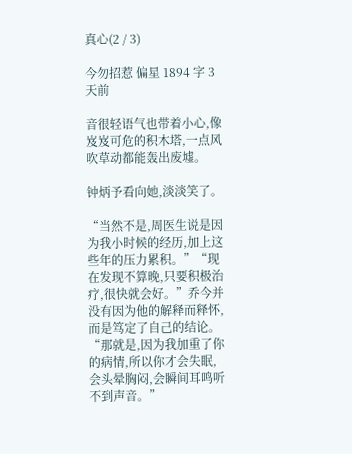真心(2 / 3)

今勿招惹 偏星 1894 字 3天前

音很轻语气也带着小心,像岌岌可危的积木塔,一点风吹草动都能轰出废墟。

钟炳予看向她,淡淡笑了。

“当然不是,周医生说是因为我小时候的经历,加上这些年的压力累积。”“现在发现不算晚,只要积极治疗,很快就会好。”乔今并没有因为他的解释而释怀,而是笃定了自己的结论。“那就是,因为我加重了你的病情,所以你才会失眠,会头晕胸闷,会瞬间耳鸣听不到声音。”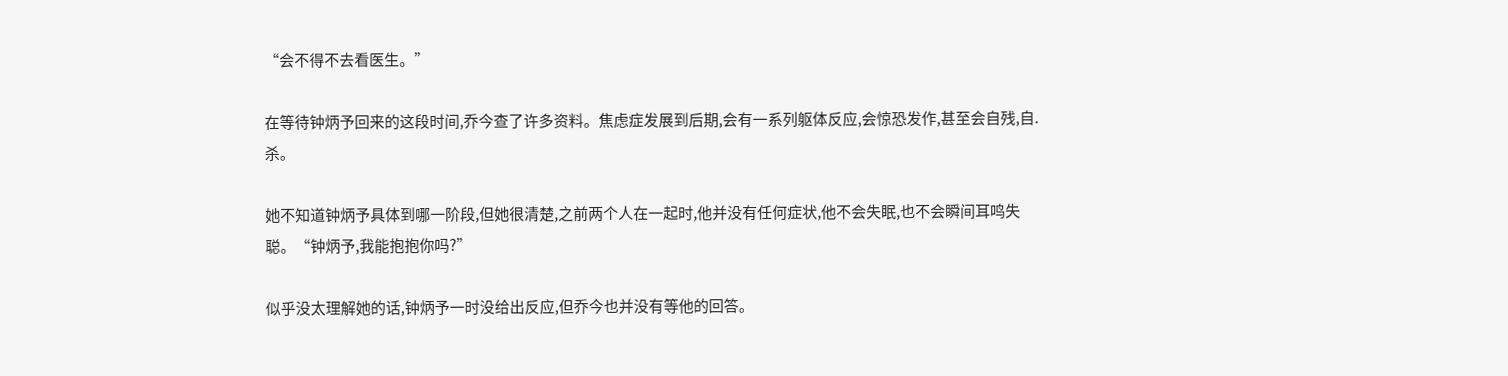“会不得不去看医生。”

在等待钟炳予回来的这段时间,乔今查了许多资料。焦虑症发展到后期,会有一系列躯体反应,会惊恐发作,甚至会自残,自.杀。

她不知道钟炳予具体到哪一阶段,但她很清楚,之前两个人在一起时,他并没有任何症状,他不会失眠,也不会瞬间耳鸣失聪。“钟炳予,我能抱抱你吗?”

似乎没太理解她的话,钟炳予一时没给出反应,但乔今也并没有等他的回答。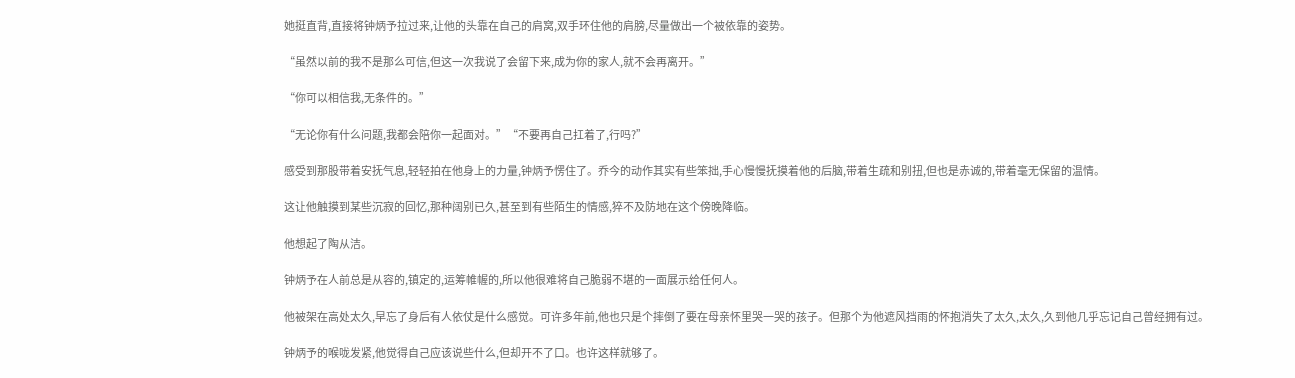她挺直背,直接将钟炳予拉过来,让他的头靠在自己的肩窝,双手环住他的肩膀,尽量做出一个被依靠的姿势。

“虽然以前的我不是那么可信,但这一次我说了会留下来,成为你的家人,就不会再离开。”

“你可以相信我,无条件的。”

“无论你有什么问题,我都会陪你一起面对。”“不要再自己扛着了,行吗?”

感受到那股带着安抚气息,轻轻拍在他身上的力量,钟炳予愣住了。乔今的动作其实有些笨拙,手心慢慢抚摸着他的后脑,带着生疏和别扭,但也是赤诚的,带着毫无保留的温情。

这让他触摸到某些沉寂的回忆,那种阔别已久,甚至到有些陌生的情感,猝不及防地在这个傍晚降临。

他想起了陶从洁。

钟炳予在人前总是从容的,镇定的,运筹帷幄的,所以他很难将自己脆弱不堪的一面展示给任何人。

他被架在高处太久,早忘了身后有人依仗是什么感觉。可许多年前,他也只是个摔倒了要在母亲怀里哭一哭的孩子。但那个为他遮风挡雨的怀抱消失了太久,太久,久到他几乎忘记自己曾经拥有过。

钟炳予的喉咙发紧,他觉得自己应该说些什么,但却开不了口。也许这样就够了。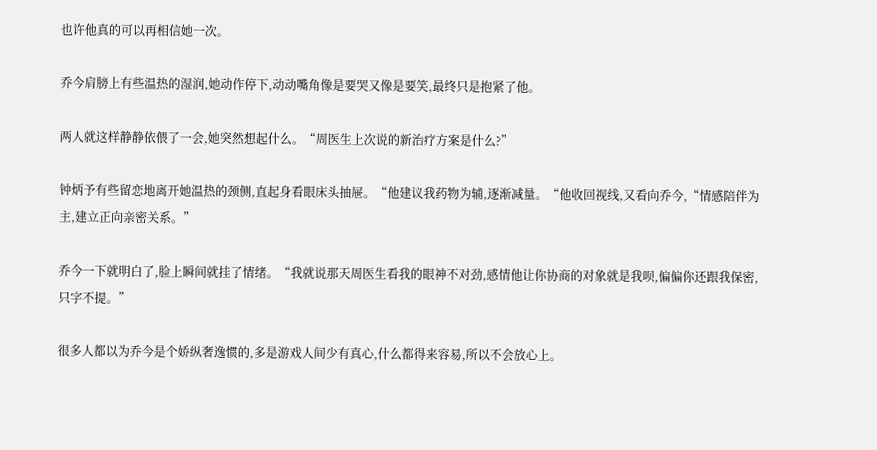也许他真的可以再相信她一次。

乔今肩膀上有些温热的湿润,她动作停下,动动嘴角像是要哭又像是要笑,最终只是抱紧了他。

两人就这样静静依偎了一会,她突然想起什么。“周医生上次说的新治疗方案是什么?”

钟炳予有些留恋地离开她温热的颈侧,直起身看眼床头抽屉。“他建议我药物为辅,逐渐减量。“他收回视线,又看向乔今,“情感陪伴为主,建立正向亲密关系。”

乔今一下就明白了,脸上瞬间就挂了情绪。“我就说那天周医生看我的眼神不对劲,感情他让你协商的对象就是我呗,偏偏你还跟我保密,只字不提。”

很多人都以为乔今是个娇纵奢逸惯的,多是游戏人间少有真心,什么都得来容易,所以不会放心上。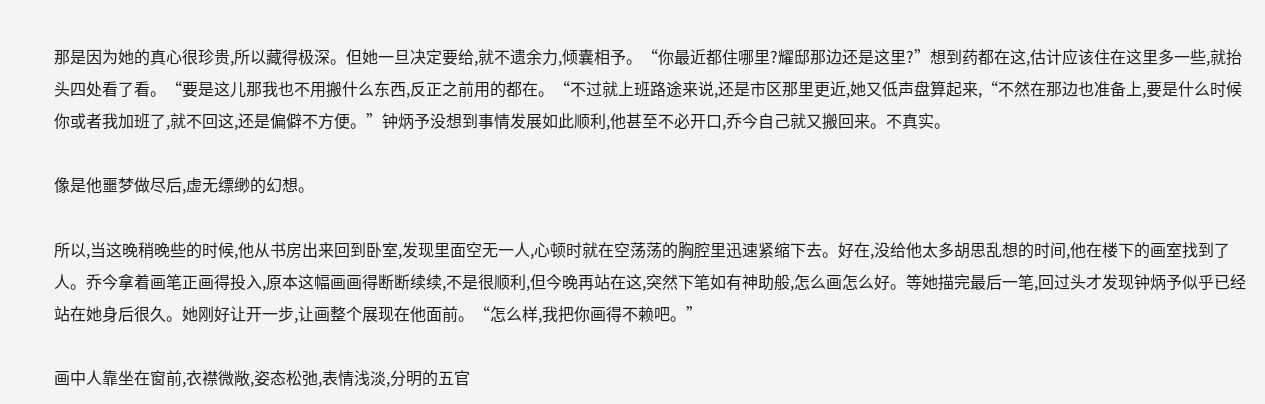那是因为她的真心很珍贵,所以藏得极深。但她一旦决定要给,就不遗余力,倾囊相予。“你最近都住哪里?耀邸那边还是这里?”想到药都在这,估计应该住在这里多一些,就抬头四处看了看。“要是这儿那我也不用搬什么东西,反正之前用的都在。“不过就上班路途来说,还是市区那里更近,她又低声盘算起来,“不然在那边也准备上,要是什么时候你或者我加班了,就不回这,还是偏僻不方便。”钟炳予没想到事情发展如此顺利,他甚至不必开口,乔今自己就又搬回来。不真实。

像是他噩梦做尽后,虚无缥缈的幻想。

所以,当这晚稍晚些的时候,他从书房出来回到卧室,发现里面空无一人,心顿时就在空荡荡的胸腔里迅速紧缩下去。好在,没给他太多胡思乱想的时间,他在楼下的画室找到了人。乔今拿着画笔正画得投入,原本这幅画画得断断续续,不是很顺利,但今晚再站在这,突然下笔如有神助般,怎么画怎么好。等她描完最后一笔,回过头才发现钟炳予似乎已经站在她身后很久。她刚好让开一步,让画整个展现在他面前。“怎么样,我把你画得不赖吧。”

画中人靠坐在窗前,衣襟微敞,姿态松弛,表情浅淡,分明的五官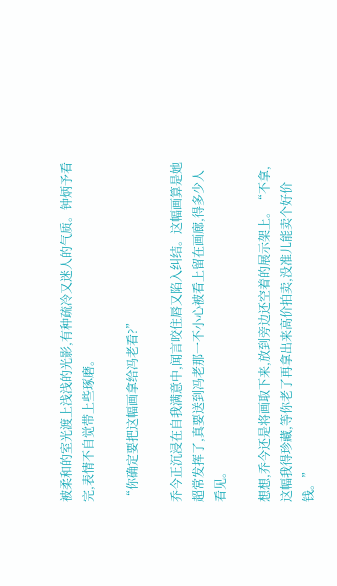被柔和的室光渡上浅浅的光影,有种疏冷又迷人的气质。钟炳予看完,表情不自觉带上些琢磨。

“你确定要把这幅画拿给冯老看?”

乔今正沉浸在自我满意中,闻言咬住唇又陷入纠结。这幅画算是她超常发挥了,真要送到冯老那一不小心被看上留在画廊,得多少人看见。

想想,乔今还是将画取下来,放到旁边还空着的展示架上。“不拿,这幅我得珍藏,等你老了再拿出来高价拍卖,没准儿能卖个好价钱。”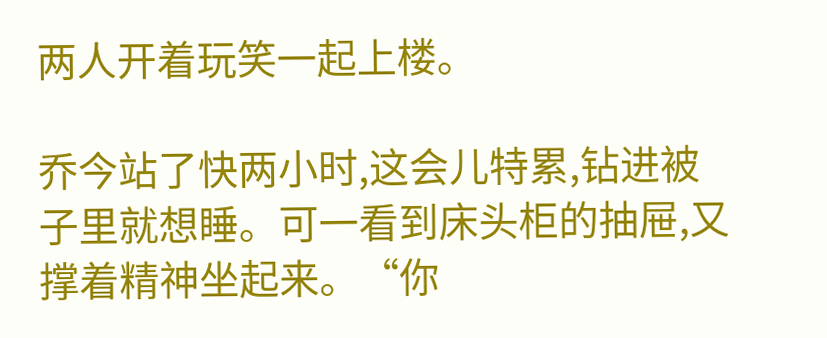两人开着玩笑一起上楼。

乔今站了快两小时,这会儿特累,钻进被子里就想睡。可一看到床头柜的抽屉,又撑着精神坐起来。“你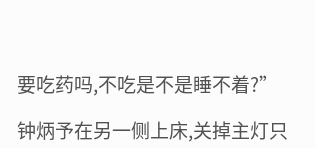要吃药吗,不吃是不是睡不着?”

钟炳予在另一侧上床,关掉主灯只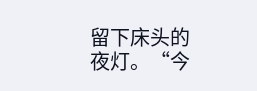留下床头的夜灯。“今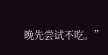晚先尝试不吃。”